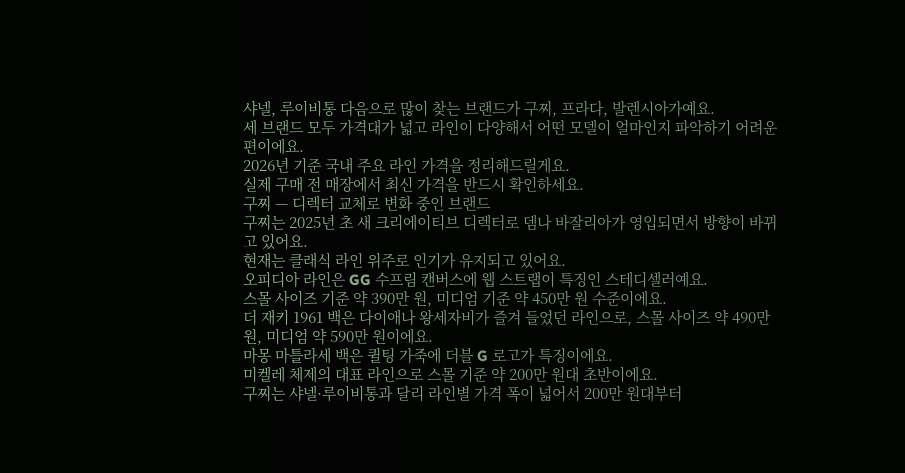샤넬, 루이비통 다음으로 많이 찾는 브랜드가 구찌, 프라다, 발렌시아가예요.
세 브랜드 모두 가격대가 넓고 라인이 다양해서 어떤 모델이 얼마인지 파악하기 어려운 편이에요.
2026년 기준 국내 주요 라인 가격을 정리해드릴게요.
실제 구매 전 매장에서 최신 가격을 반드시 확인하세요.
구찌 — 디렉터 교체로 변화 중인 브랜드
구찌는 2025년 초 새 크리에이티브 디렉터로 뎀나 바잘리아가 영입되면서 방향이 바뀌고 있어요.
현재는 클래식 라인 위주로 인기가 유지되고 있어요.
오피디아 라인은 GG 수프림 캔버스에 웹 스트랩이 특징인 스테디셀러예요.
스몰 사이즈 기준 약 390만 원, 미디엄 기준 약 450만 원 수준이에요.
더 재키 1961 백은 다이애나 왕세자비가 즐겨 들었던 라인으로, 스몰 사이즈 약 490만 원, 미디엄 약 590만 원이에요.
마몽 마틀라세 백은 퀼팅 가죽에 더블 G 로고가 특징이에요.
미켈레 체제의 대표 라인으로 스몰 기준 약 200만 원대 초반이에요.
구찌는 샤넬·루이비통과 달리 라인별 가격 폭이 넓어서 200만 원대부터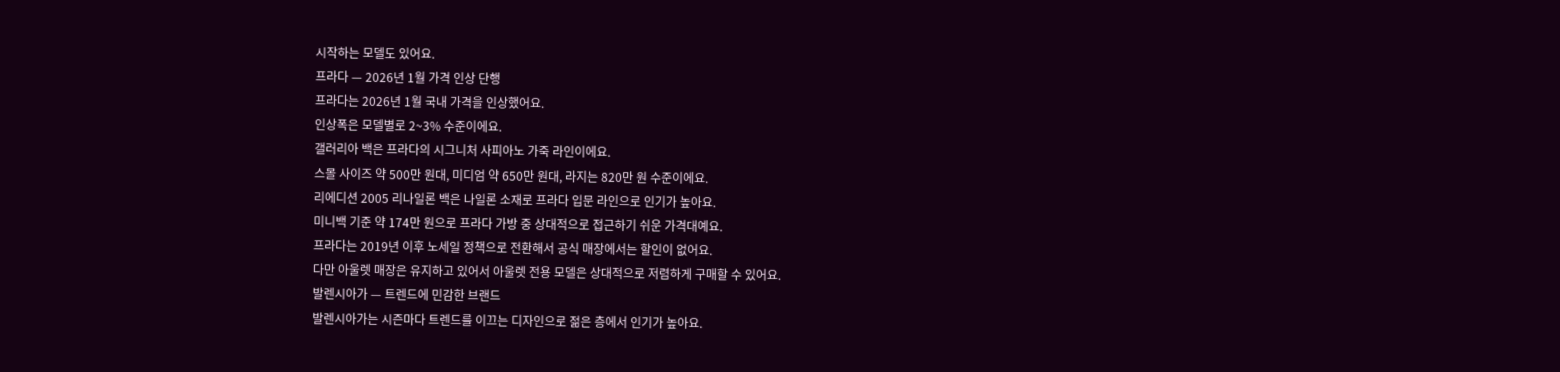시작하는 모델도 있어요.
프라다 — 2026년 1월 가격 인상 단행
프라다는 2026년 1월 국내 가격을 인상했어요.
인상폭은 모델별로 2~3% 수준이에요.
갤러리아 백은 프라다의 시그니처 사피아노 가죽 라인이에요.
스몰 사이즈 약 500만 원대, 미디엄 약 650만 원대, 라지는 820만 원 수준이에요.
리에디션 2005 리나일론 백은 나일론 소재로 프라다 입문 라인으로 인기가 높아요.
미니백 기준 약 174만 원으로 프라다 가방 중 상대적으로 접근하기 쉬운 가격대예요.
프라다는 2019년 이후 노세일 정책으로 전환해서 공식 매장에서는 할인이 없어요.
다만 아울렛 매장은 유지하고 있어서 아울렛 전용 모델은 상대적으로 저렴하게 구매할 수 있어요.
발렌시아가 — 트렌드에 민감한 브랜드
발렌시아가는 시즌마다 트렌드를 이끄는 디자인으로 젊은 층에서 인기가 높아요.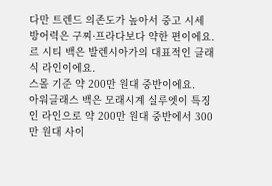다만 트렌드 의존도가 높아서 중고 시세 방어력은 구찌·프라다보다 약한 편이에요.
르 시티 백은 발렌시아가의 대표적인 클래식 라인이에요.
스몰 기준 약 200만 원대 중반이에요.
아워글래스 백은 모래시계 실루엣이 특징인 라인으로 약 200만 원대 중반에서 300만 원대 사이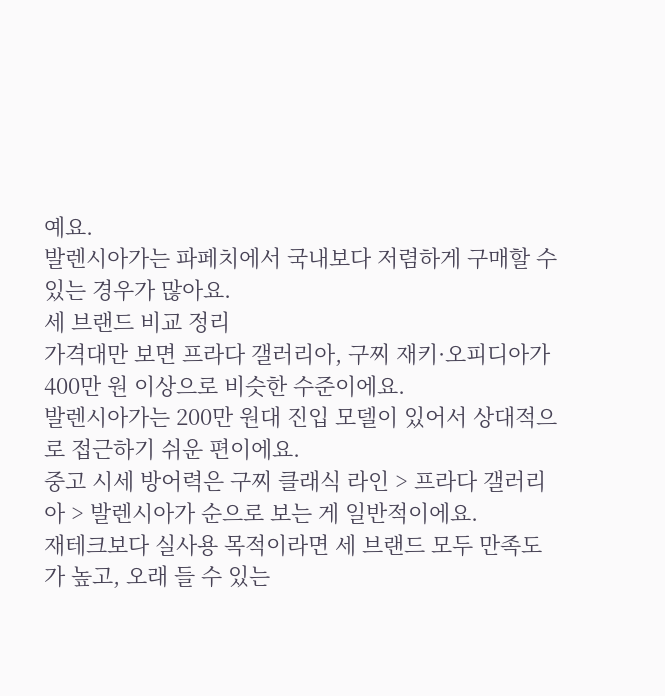예요.
발렌시아가는 파페치에서 국내보다 저렴하게 구매할 수 있는 경우가 많아요.
세 브랜드 비교 정리
가격대만 보면 프라다 갤러리아, 구찌 재키·오피디아가 400만 원 이상으로 비슷한 수준이에요.
발렌시아가는 200만 원대 진입 모델이 있어서 상대적으로 접근하기 쉬운 편이에요.
중고 시세 방어력은 구찌 클래식 라인 > 프라다 갤러리아 > 발렌시아가 순으로 보는 게 일반적이에요.
재테크보다 실사용 목적이라면 세 브랜드 모두 만족도가 높고, 오래 들 수 있는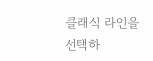클래식 라인을 선택하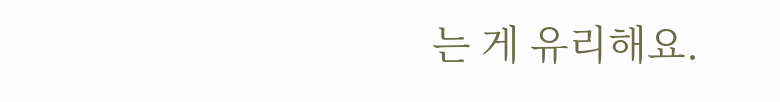는 게 유리해요.